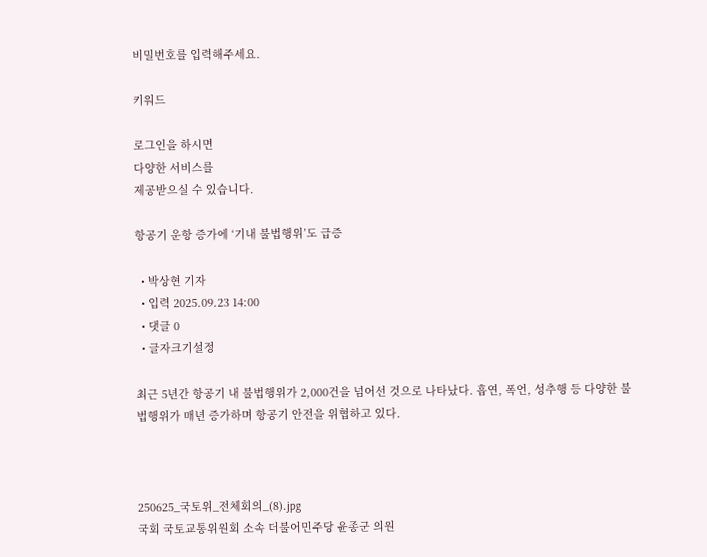비밀번호를 입력해주세요.

키워드

로그인을 하시면
다양한 서비스를
제공받으실 수 있습니다.

항공기 운항 증가에 ‘기내 불법행위’도 급증

  • 박상현 기자
  • 입력 2025.09.23 14:00
  • 댓글 0
  • 글자크기설정

최근 5년간 항공기 내 불법행위가 2,000건을 넘어선 것으로 나타났다. 흡연, 폭언, 성추행 등 다양한 불법행위가 매년 증가하며 항공기 안전을 위협하고 있다.



250625_국토위_전체회의_(8).jpg
국회 국토교통위원회 소속 더불어민주당 윤종군 의원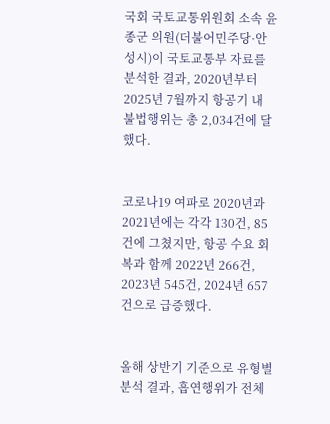국회 국토교통위원회 소속 윤종군 의원(더불어민주당·안성시)이 국토교통부 자료를 분석한 결과, 2020년부터 2025년 7월까지 항공기 내 불법행위는 총 2,034건에 달했다.


코로나19 여파로 2020년과 2021년에는 각각 130건, 85건에 그쳤지만, 항공 수요 회복과 함께 2022년 266건, 2023년 545건, 2024년 657건으로 급증했다.


올해 상반기 기준으로 유형별 분석 결과, 흡연행위가 전체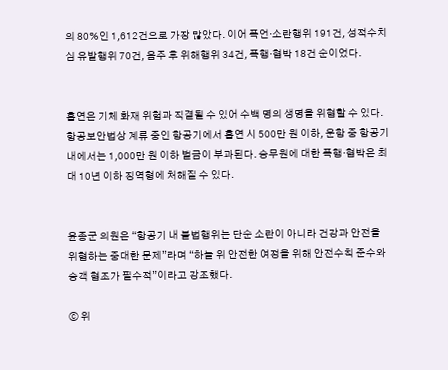의 80%인 1,612건으로 가장 많았다. 이어 폭언·소란행위 191건, 성적수치심 유발행위 70건, 음주 후 위해행위 34건, 폭행·협박 18건 순이었다.


흡연은 기체 화재 위험과 직결될 수 있어 수백 명의 생명을 위협할 수 있다. 항공보안법상 계류 중인 항공기에서 흡연 시 500만 원 이하, 운항 중 항공기 내에서는 1,000만 원 이하 벌금이 부과된다. 승무원에 대한 폭행·협박은 최대 10년 이하 징역형에 처해질 수 있다.


윤종군 의원은 “항공기 내 불법행위는 단순 소란이 아니라 건강과 안전을 위협하는 중대한 문제”라며 “하늘 위 안전한 여정을 위해 안전수칙 준수와 승객 협조가 필수적”이라고 강조했다.

ⓒ 위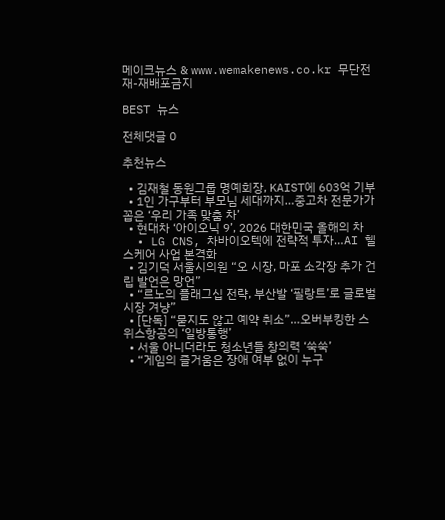메이크뉴스 & www.wemakenews.co.kr 무단전재-재배포금지

BEST 뉴스

전체댓글 0

추천뉴스

  • 김재철 동원그룹 명예회장, KAIST에 603억 기부
  • 1인 가구부터 부모님 세대까지…중고차 전문가가 꼽은 ‘우리 가족 맞춤 차’
  • 현대차 ‘아이오닉 9’, 2026 대한민국 올해의 차
  • LG CNS, 차바이오텍에 전략적 투자…AI 헬스케어 사업 본격화
  • 김기덕 서울시의원 “오 시장, 마포 소각장 추가 건립 발언은 망언”
  • “르노의 플래그십 전략, 부산발 ‘필랑트’로 글로벌 시장 겨냥”
  • [단독] “묻지도 않고 예약 취소”…오버부킹한 스위스항공의 ‘일방통행’
  • 서울 아니더라도 청소년들 창의력 ‘쑥쑥’
  • “게임의 즐거움은 장애 여부 없이 누구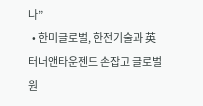나”
  • 한미글로벌, 한전기술과 英 터너앤타운젠드 손잡고 글로벌 원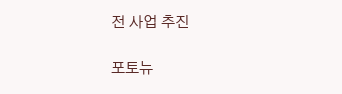전 사업 추진

포토뉴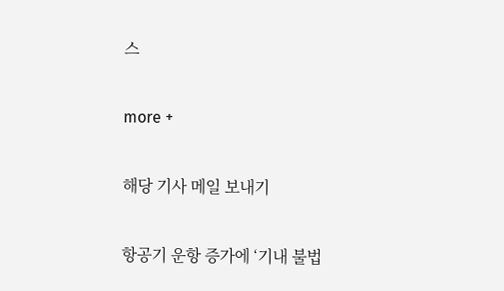스

more +

해당 기사 메일 보내기

항공기 운항 증가에 ‘기내 불법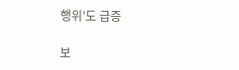행위’도 급증

보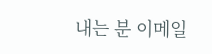내는 분 이메일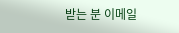받는 분 이메일